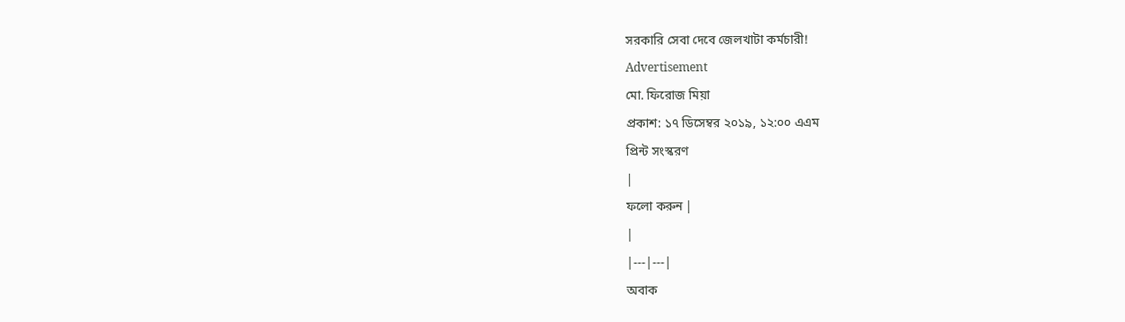সরকারি সেবা দেবে জেলখাটা কর্মচারী!
Advertisement
মো. ফিরোজ মিয়া
প্রকাশ: ১৭ ডিসেম্বর ২০১৯, ১২:০০ এএম
প্রিন্ট সংস্করণ
|
ফলো করুন |
|
|---|---|
অবাক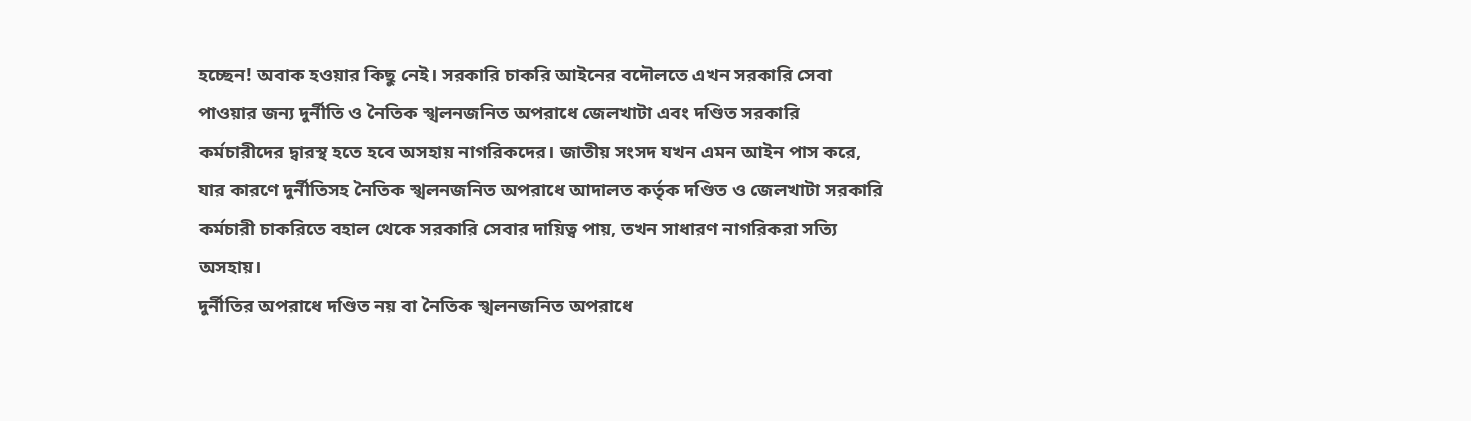হচ্ছেন! অবাক হওয়ার কিছু নেই। সরকারি চাকরি আইনের বদৌলতে এখন সরকারি সেবা পাওয়ার জন্য দুর্নীতি ও নৈতিক স্খলনজনিত অপরাধে জেলখাটা এবং দণ্ডিত সরকারি কর্মচারীদের দ্বারস্থ হতে হবে অসহায় নাগরিকদের। জাতীয় সংসদ যখন এমন আইন পাস করে, যার কারণে দুর্নীতিসহ নৈতিক স্খলনজনিত অপরাধে আদালত কর্তৃক দণ্ডিত ও জেলখাটা সরকারি কর্মচারী চাকরিতে বহাল থেকে সরকারি সেবার দায়িত্ব পায়, তখন সাধারণ নাগরিকরা সত্যি অসহায়।
দুর্নীতির অপরাধে দণ্ডিত নয় বা নৈতিক স্খলনজনিত অপরাধে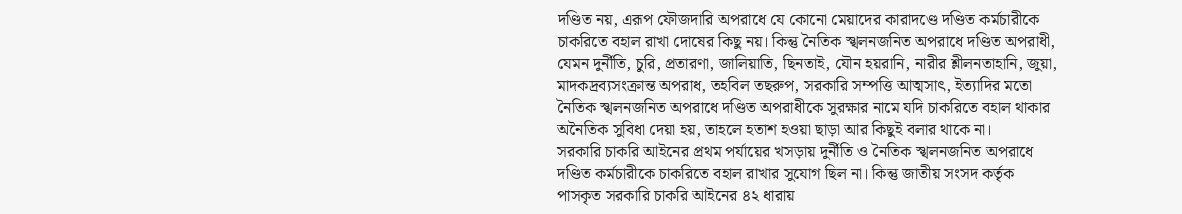দণ্ডিত নয়, এরূপ ফৌজদারি অপরাধে যে কোনো মেয়াদের কারাদণ্ডে দণ্ডিত কর্মচারীকে চাকরিতে বহাল রাখা দোষের কিছু নয়। কিন্তু নৈতিক স্খলনজনিত অপরাধে দণ্ডিত অপরাধী, যেমন দুর্নীতি, চুরি, প্রতারণা, জালিয়াতি, ছিনতাই, যৌন হয়রানি, নারীর শ্লীলনতাহানি, জুয়া, মাদকদ্রব্যসংক্রান্ত অপরাধ, তহবিল তছরুপ, সরকারি সম্পত্তি আত্মসাৎ, ইত্যাদির মতো নৈতিক স্খলনজনিত অপরাধে দণ্ডিত অপরাধীকে সুরক্ষার নামে যদি চাকরিতে বহাল থাকার অনৈতিক সুবিধা দেয়া হয়, তাহলে হতাশ হওয়া ছাড়া আর কিছুই বলার থাকে না।
সরকারি চাকরি আইনের প্রথম পর্যায়ের খসড়ায় দুর্নীতি ও নৈতিক স্খলনজনিত অপরাধে দণ্ডিত কর্মচারীকে চাকরিতে বহাল রাখার সুযোগ ছিল না। কিন্তু জাতীয় সংসদ কর্তৃক পাসকৃত সরকারি চাকরি আইনের ৪২ ধারায়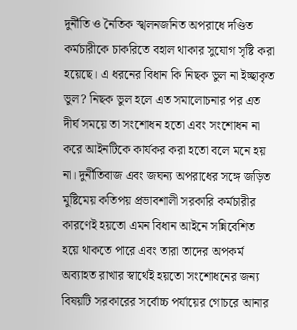দুর্নীতি ও নৈতিক স্খলনজনিত অপরাধে দণ্ডিত কর্মচারীকে চাকরিতে বহাল থাকার সুযোগ সৃষ্টি করা হয়েছে। এ ধরনের বিধান কি নিছক ভুল না ইচ্ছাকৃত ভুল? নিছক ভুল হলে এত সমালোচনার পর এত দীর্ঘ সময়ে তা সংশোধন হতো এবং সংশোধন না করে আইনটিকে কার্যকর করা হতো বলে মনে হয় না। দুর্নীতিবাজ এবং জঘন্য অপরাধের সঙ্গে জড়িত মুষ্টিমেয় কতিপয় প্রভাবশালী সরকারি কর্মচারীর কারণেই হয়তো এমন বিধান আইনে সন্নিবেশিত হয়ে থাকতে পারে এবং তারা তাদের অপকর্ম অব্যাহত রাখার স্বার্থেই হয়তো সংশোধনের জন্য বিষয়টি সরকারের সর্বোচ্চ পর্যায়ের গোচরে আনার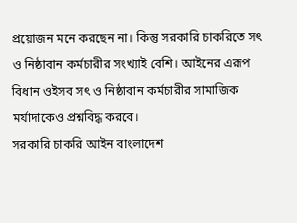প্রয়োজন মনে করছেন না। কিন্তু সরকারি চাকরিতে সৎ ও নিষ্ঠাবান কর্মচারীর সংখ্যাই বেশি। আইনের এরূপ বিধান ওইসব সৎ ও নিষ্ঠাবান কর্মচারীর সামাজিক মর্যাদাকেও প্রশ্নবিদ্ধ করবে।
সরকারি চাকরি আইন বাংলাদেশ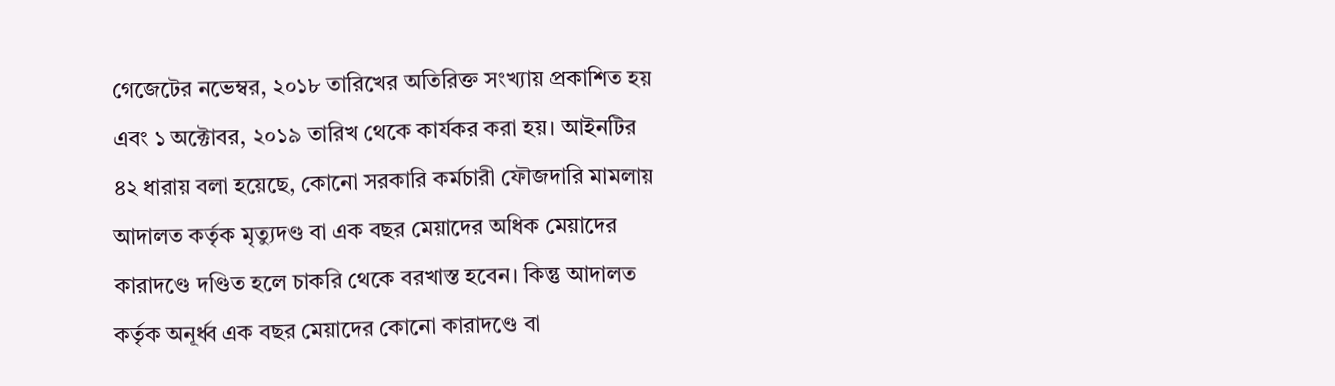গেজেটের নভেম্বর, ২০১৮ তারিখের অতিরিক্ত সংখ্যায় প্রকাশিত হয় এবং ১ অক্টোবর, ২০১৯ তারিখ থেকে কার্যকর করা হয়। আইনটির ৪২ ধারায় বলা হয়েছে, কোনো সরকারি কর্মচারী ফৌজদারি মামলায় আদালত কর্তৃক মৃত্যুদণ্ড বা এক বছর মেয়াদের অধিক মেয়াদের কারাদণ্ডে দণ্ডিত হলে চাকরি থেকে বরখাস্ত হবেন। কিন্তু আদালত কর্তৃক অনূর্ধ্ব এক বছর মেয়াদের কোনো কারাদণ্ডে বা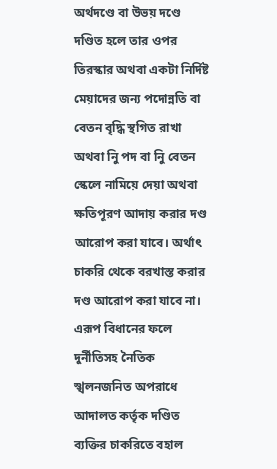অর্থদণ্ডে বা উভয় দণ্ডে দণ্ডিত হলে তার ওপর তিরস্কার অথবা একটা নির্দিষ্ট মেয়াদের জন্য পদোন্নতি বা বেতন বৃদ্ধি স্থগিত রাখা অথবা নিু পদ বা নিু বেতন স্কেলে নামিয়ে দেয়া অথবা ক্ষতিপূরণ আদায় করার দণ্ড আরোপ করা যাবে। অর্থাৎ চাকরি থেকে বরখাস্ত করার দণ্ড আরোপ করা যাবে না। এরূপ বিধানের ফলে দুর্নীতিসহ নৈতিক স্খলনজনিত অপরাধে আদালত কর্তৃক দণ্ডিত ব্যক্তির চাকরিতে বহাল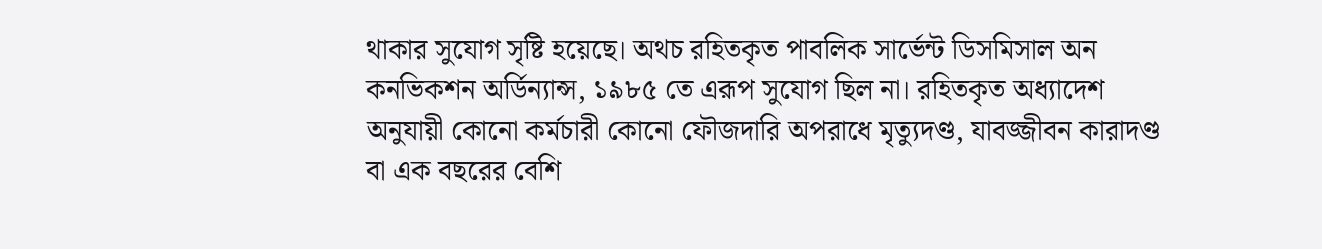থাকার সুযোগ সৃষ্টি হয়েছে। অথচ রহিতকৃত পাবলিক সার্ভেন্ট ডিসমিসাল অন কনভিকশন অর্ডিন্যান্স, ১৯৮৫ তে এরূপ সুযোগ ছিল না। রহিতকৃত অধ্যাদেশ অনুযায়ী কোনো কর্মচারী কোনো ফৌজদারি অপরাধে মৃত্যুদণ্ড, যাবজ্জীবন কারাদণ্ড বা এক বছরের বেশি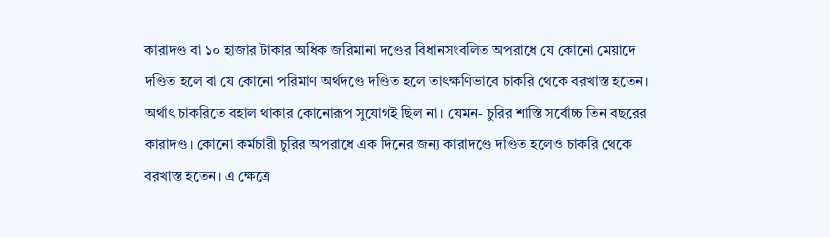কারাদণ্ড বা ১০ হাজার টাকার অধিক জরিমানা দণ্ডের বিধানসংবলিত অপরাধে যে কোনো মেয়াদে দণ্ডিত হলে বা যে কোনো পরিমাণ অর্থদণ্ডে দণ্ডিত হলে তাৎক্ষণিভাবে চাকরি থেকে বরখাস্ত হতেন। অর্থাৎ চাকরিতে বহাল থাকার কোনোরূপ সুযোগই ছিল না। যেমন- চুরির শাস্তি সর্বোচ্চ তিন বছরের কারাদণ্ড। কোনো কর্মচারী চুরির অপরাধে এক দিনের জন্য কারাদণ্ডে দণ্ডিত হলেও চাকরি থেকে বরখাস্ত হতেন। এ ক্ষেত্রে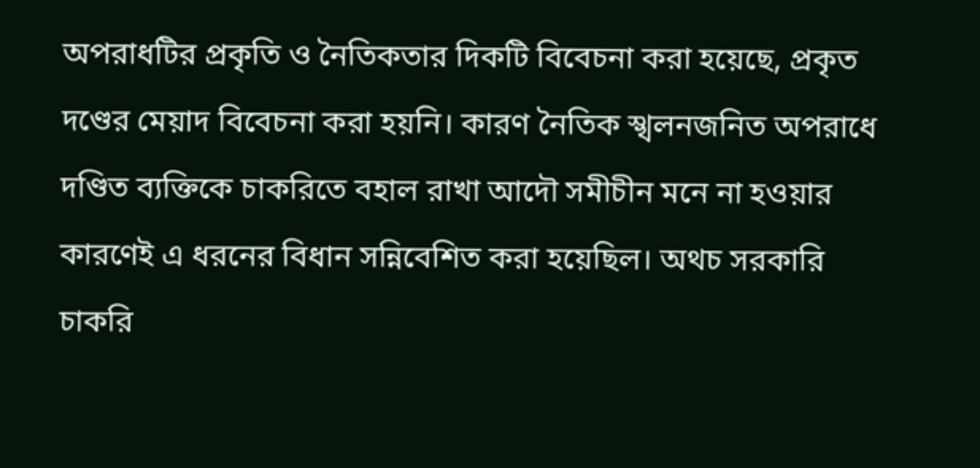অপরাধটির প্রকৃতি ও নৈতিকতার দিকটি বিবেচনা করা হয়েছে, প্রকৃত দণ্ডের মেয়াদ বিবেচনা করা হয়নি। কারণ নৈতিক স্খলনজনিত অপরাধে দণ্ডিত ব্যক্তিকে চাকরিতে বহাল রাখা আদৌ সমীচীন মনে না হওয়ার কারণেই এ ধরনের বিধান সন্নিবেশিত করা হয়েছিল। অথচ সরকারি চাকরি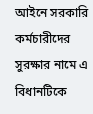আইনে সরকারি কর্মচারীদের সুরক্ষার নামে এ বিধানটিকে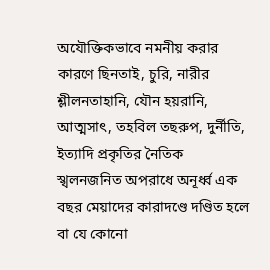অযৌক্তিকভাবে নমনীয় করার কারণে ছিনতাই, চুরি, নারীর শ্লীলনতাহানি, যৌন হয়রানি, আত্মসাৎ, তহবিল তছরুপ, দুর্নীতি, ইত্যাদি প্রকৃতির নৈতিক স্খলনজনিত অপরাধে অনূর্ধ্ব এক বছর মেয়াদের কারাদণ্ডে দণ্ডিত হলে বা যে কোনো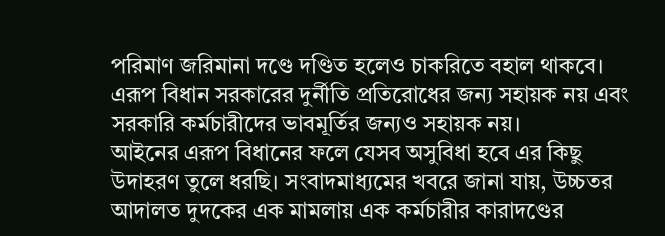পরিমাণ জরিমানা দণ্ডে দণ্ডিত হলেও চাকরিতে বহাল থাকবে। এরূপ বিধান সরকারের দুর্নীতি প্রতিরোধের জন্য সহায়ক নয় এবং সরকারি কর্মচারীদের ভাবমূর্তির জন্যও সহায়ক নয়।
আইনের এরূপ বিধানের ফলে যেসব অসুবিধা হবে এর কিছু উদাহরণ তুলে ধরছি। সংবাদমাধ্যমের খবরে জানা যায়, উচ্চতর আদালত দুদকের এক মামলায় এক কর্মচারীর কারাদণ্ডের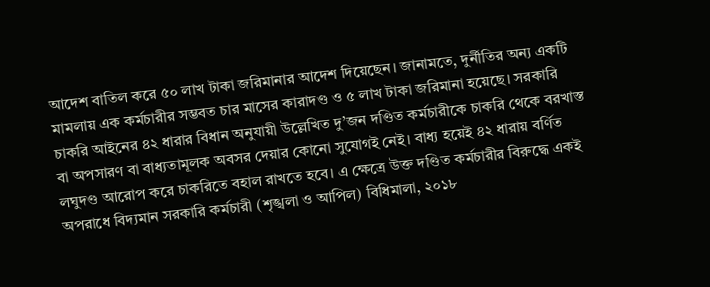আদেশ বাতিল করে ৫০ লাখ টাকা জরিমানার আদেশ দিয়েছেন। জানামতে, দুর্নীতির অন্য একটি মামলায় এক কর্মচারীর সম্ভবত চার মাসের কারাদণ্ড ও ৫ লাখ টাকা জরিমানা হয়েছে। সরকারি চাকরি আইনের ৪২ ধারার বিধান অনুযায়ী উল্লেখিত দু’জন দণ্ডিত কর্মচারীকে চাকরি থেকে বরখাস্ত বা অপসারণ বা বাধ্যতামূলক অবসর দেয়ার কোনো সুযোগই নেই। বাধ্য হয়েই ৪২ ধারায় বর্ণিত লঘুদণ্ড আরোপ করে চাকরিতে বহাল রাখতে হবে। এ ক্ষেত্রে উক্ত দণ্ডিত কর্মচারীর বিরুদ্ধে একই অপরাধে বিদ্যমান সরকারি কর্মচারী (শৃঙ্খলা ও আপিল) বিধিমালা, ২০১৮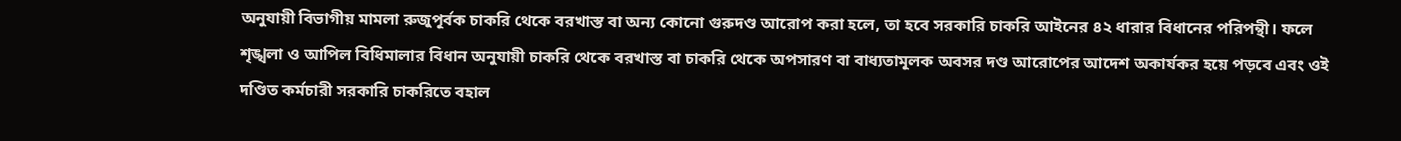অনুযায়ী বিভাগীয় মামলা রুজুপূর্বক চাকরি থেকে বরখাস্ত বা অন্য কোনো গুরুদণ্ড আরোপ করা হলে, তা হবে সরকারি চাকরি আইনের ৪২ ধারার বিধানের পরিপন্থী। ফলে শৃঙ্খলা ও আপিল বিধিমালার বিধান অনুযায়ী চাকরি থেকে বরখাস্ত বা চাকরি থেকে অপসারণ বা বাধ্যতামূলক অবসর দণ্ড আরোপের আদেশ অকার্যকর হয়ে পড়বে এবং ওই দণ্ডিত কর্মচারী সরকারি চাকরিতে বহাল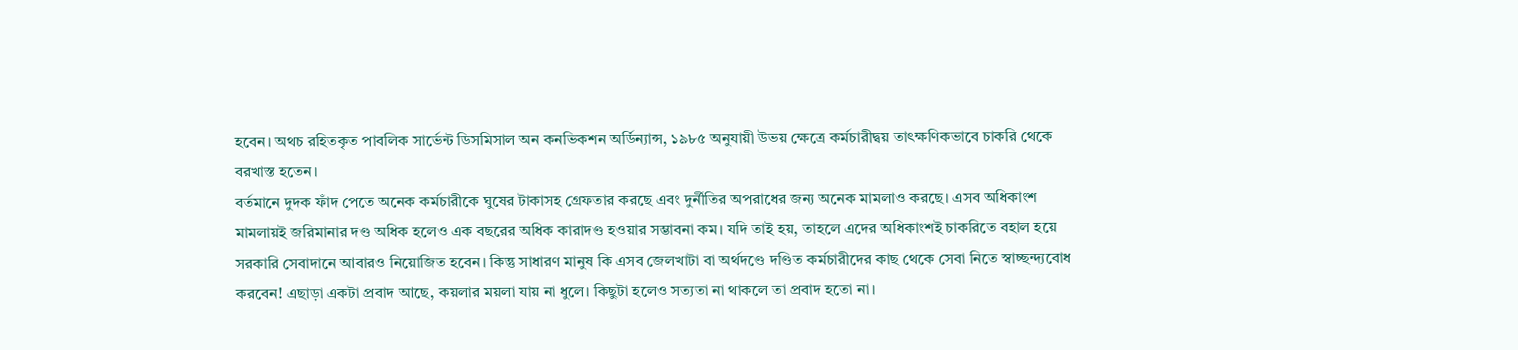হবেন। অথচ রহিতকৃত পাবলিক সার্ভেন্ট ডিসমিসাল অন কনভিকশন অর্ডিন্যান্স, ১৯৮৫ অনুযায়ী উভয় ক্ষেত্রে কর্মচারীদ্বয় তাৎক্ষণিকভাবে চাকরি থেকে বরখাস্ত হতেন।
বর্তমানে দুদক ফাঁদ পেতে অনেক কর্মচারীকে ঘুষের টাকাসহ গ্রেফতার করছে এবং দুর্নীতির অপরাধের জন্য অনেক মামলাও করছে। এসব অধিকাংশ মামলায়ই জরিমানার দণ্ড অধিক হলেও এক বছরের অধিক কারাদণ্ড হওয়ার সম্ভাবনা কম। যদি তাই হয়, তাহলে এদের অধিকাংশই চাকরিতে বহাল হয়ে সরকারি সেবাদানে আবারও নিয়োজিত হবেন। কিন্তু সাধারণ মানুষ কি এসব জেলখাটা বা অর্থদণ্ডে দণ্ডিত কর্মচারীদের কাছ থেকে সেবা নিতে স্বাচ্ছন্দ্যবোধ করবেন! এছাড়া একটা প্রবাদ আছে, কয়লার ময়লা যায় না ধুলে। কিছুটা হলেও সত্যতা না থাকলে তা প্রবাদ হতো না।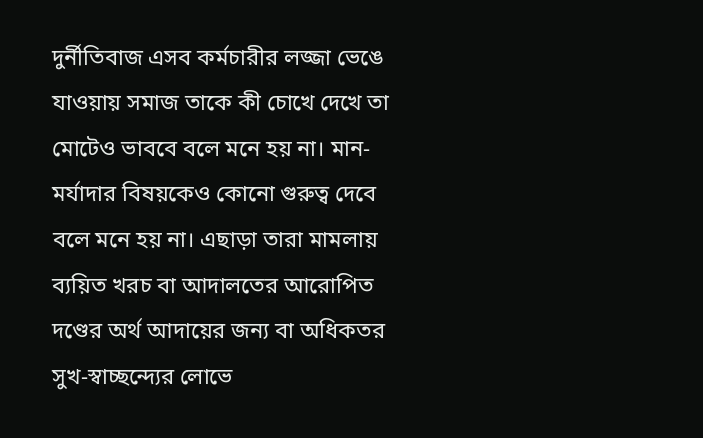দুর্নীতিবাজ এসব কর্মচারীর লজ্জা ভেঙে যাওয়ায় সমাজ তাকে কী চোখে দেখে তা মোটেও ভাববে বলে মনে হয় না। মান-মর্যাদার বিষয়কেও কোনো গুরুত্ব দেবে বলে মনে হয় না। এছাড়া তারা মামলায় ব্যয়িত খরচ বা আদালতের আরোপিত দণ্ডের অর্থ আদায়ের জন্য বা অধিকতর সুখ-স্বাচ্ছন্দ্যের লোভে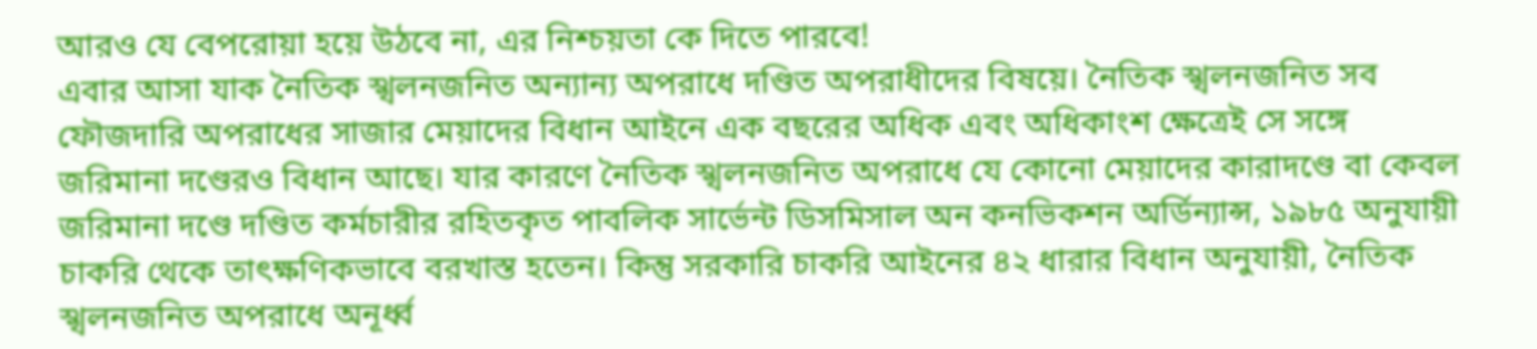আরও যে বেপরোয়া হয়ে উঠবে না, এর নিশ্চয়তা কে দিতে পারবে!
এবার আসা যাক নৈতিক স্খলনজনিত অন্যান্য অপরাধে দণ্ডিত অপরাধীদের বিষয়ে। নৈতিক স্খলনজনিত সব ফৌজদারি অপরাধের সাজার মেয়াদের বিধান আইনে এক বছরের অধিক এবং অধিকাংশ ক্ষেত্রেই সে সঙ্গে জরিমানা দণ্ডেরও বিধান আছে। যার কারণে নৈতিক স্খলনজনিত অপরাধে যে কোনো মেয়াদের কারাদণ্ডে বা কেবল জরিমানা দণ্ডে দণ্ডিত কর্মচারীর রহিতকৃত পাবলিক সার্ভেন্ট ডিসমিসাল অন কনভিকশন অর্ডিন্যান্স, ১৯৮৫ অনুযায়ী চাকরি থেকে তাৎক্ষণিকভাবে বরখাস্ত হতেন। কিন্তু সরকারি চাকরি আইনের ৪২ ধারার বিধান অনুযায়ী, নৈতিক স্খলনজনিত অপরাধে অনূর্ধ্ব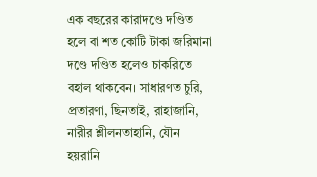এক বছরের কারাদণ্ডে দণ্ডিত হলে বা শত কোটি টাকা জরিমানা দণ্ডে দণ্ডিত হলেও চাকরিতে বহাল থাকবেন। সাধারণত চুরি, প্রতারণা, ছিনতাই, রাহাজানি, নারীর শ্লীলনতাহানি, যৌন হয়রানি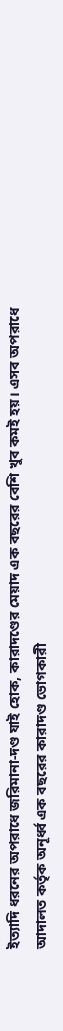ইত্যাদি ধরনের অপরাধে জরিমানা-দণ্ড যাই হোক, কারাদণ্ডের মেয়াদ এক বছরের বেশি খুব কমই হয়। এসব অপরাধে আদালত কর্তৃক অনূর্ধ্ব এক বছরের কারাদণ্ড ভোগকারী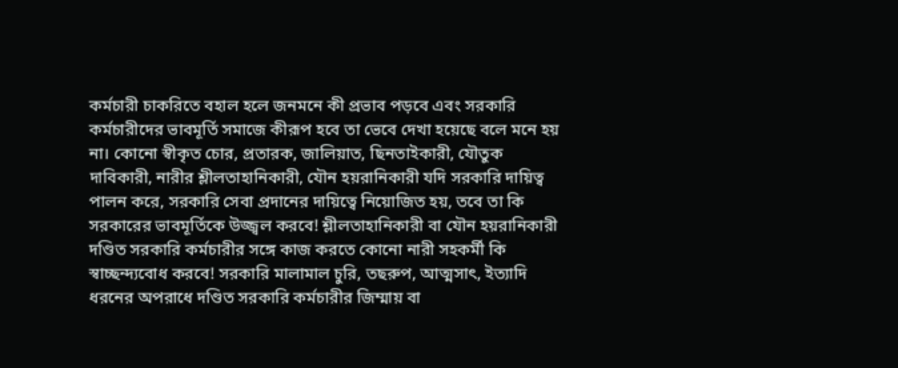কর্মচারী চাকরিতে বহাল হলে জনমনে কী প্রভাব পড়বে এবং সরকারি কর্মচারীদের ভাবমূর্তি সমাজে কীরূপ হবে তা ভেবে দেখা হয়েছে বলে মনে হয় না। কোনো স্বীকৃত চোর, প্রতারক, জালিয়াত, ছিনতাইকারী, যৌতুক দাবিকারী, নারীর শ্লীলতাহানিকারী, যৌন হয়রানিকারী যদি সরকারি দায়িত্ব পালন করে, সরকারি সেবা প্রদানের দায়িত্বে নিয়োজিত হয়, তবে তা কি সরকারের ভাবমূর্তিকে উজ্জ্বল করবে! শ্লীলতাহানিকারী বা যৌন হয়রানিকারী দণ্ডিত সরকারি কর্মচারীর সঙ্গে কাজ করতে কোনো নারী সহকর্মী কি স্বাচ্ছন্দ্যবোধ করবে! সরকারি মালামাল চুরি, তছরুপ, আত্মসাৎ, ইত্যাদি ধরনের অপরাধে দণ্ডিত সরকারি কর্মচারীর জিম্মায় বা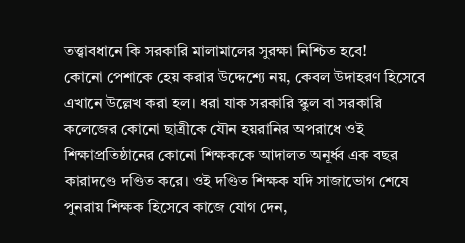তত্ত্বাবধানে কি সরকারি মালামালের সুরক্ষা নিশ্চিত হবে!
কোনো পেশাকে হেয় করার উদ্দেশ্যে নয়, কেবল উদাহরণ হিসেবে এখানে উল্লেখ করা হল। ধরা যাক সরকারি স্কুল বা সরকারি কলেজের কোনো ছাত্রীকে যৌন হয়রানির অপরাধে ওই শিক্ষাপ্রতিষ্ঠানের কোনো শিক্ষককে আদালত অনূর্ধ্ব এক বছর কারাদণ্ডে দণ্ডিত করে। ওই দণ্ডিত শিক্ষক যদি সাজাভোগ শেষে পুনরায় শিক্ষক হিসেবে কাজে যোগ দেন,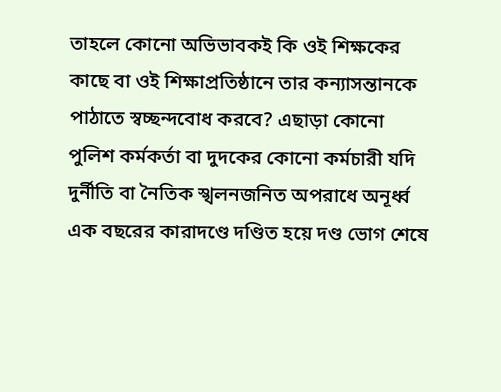তাহলে কোনো অভিভাবকই কি ওই শিক্ষকের কাছে বা ওই শিক্ষাপ্রতিষ্ঠানে তার কন্যাসন্তানকে পাঠাতে স্বচ্ছন্দবোধ করবে? এছাড়া কোনো পুলিশ কর্মকর্তা বা দুদকের কোনো কর্মচারী যদি দুর্নীতি বা নৈতিক স্খলনজনিত অপরাধে অনূর্ধ্ব এক বছরের কারাদণ্ডে দণ্ডিত হয়ে দণ্ড ভোগ শেষে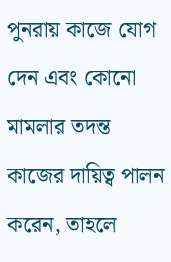পুনরায় কাজে যোগ দেন এবং কোনো মামলার তদন্ত কাজের দায়িত্ব পালন করেন, তাহলে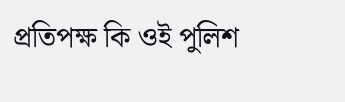প্রতিপক্ষ কি ওই পুলিশ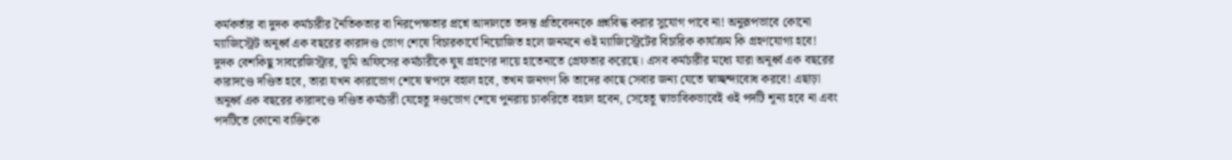কর্মকর্তার বা দুদক কর্মচারীর নৈতিকতার বা নিরপেক্ষতার প্রশ্নে আদালতে তদন্ত প্রতিবেদনকে প্রশ্নবিদ্ধ করার সুযোগ পাবে না! অনুরূপভাবে কোনো ম্যাজিস্ট্রেট অনূর্ধ্ব এক বছরের কারাদণ্ড ভোগ শেষে বিচারকার্যে নিয়োজিত হলে জনমনে ওই ম্যাজিস্ট্রেটের বিচারিক কার্যক্রম কি গ্রহণযোগ্য হবে!
দুদক বেশকিছু সাবরেজিস্ট্রার, ভূমি অফিসের কর্মচারীকে ঘুষ গ্রহণের দায়ে হাতেনাতে গ্রেফতার করেছে। এসব কর্মচারীর মধ্যে যারা অনূর্ধ্ব এক বছরের কারাদণ্ডে দণ্ডিত হবে, তারা যখন কারাভোগ শেষে স্বপদে বহাল হবে, তখন জনগণ কি তাদের কাছে সেবার জন্য যেতে স্বাচ্ছন্দ্যবোধ করবে! এছাড়া অনূর্ধ্ব এক বছরের কারাদণ্ডে দণ্ডিত কর্মচারী যেহেতু দণ্ডভোগ শেষে পুনরায় চাকরিতে বহাল হবেন, সেহেতু স্বাভাবিকভাবেই ওই পদটি শূন্য হবে না এবং পদটিতে কোনো ব্যক্তিকে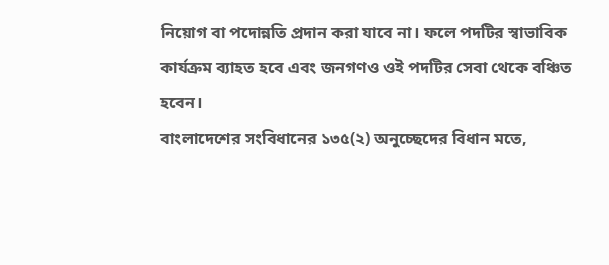নিয়োগ বা পদোন্নতি প্রদান করা যাবে না। ফলে পদটির স্বাভাবিক কার্যক্রম ব্যাহত হবে এবং জনগণও ওই পদটির সেবা থেকে বঞ্চিত হবেন।
বাংলাদেশের সংবিধানের ১৩৫(২) অনুচ্ছেদের বিধান মতে,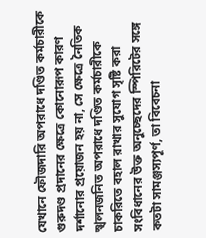যেখানে ফৌজদারি অপরাধে দণ্ডিত কর্মচারীকে গুরুদণ্ড প্রদানের ক্ষেত্রে কোনোরূপ কারণ দর্শানোর প্রয়োজন হয় না, সে ক্ষেত্রে নৈতিক স্খলনজনিত অপরাধে দণ্ডিত কর্মচারীকে চাকরিতে বহাল রাখার সুযোগ সৃষ্টি করা সংবিধানের উক্ত অনুচ্ছেদের স্পিরিটের সঙ্গে কতটা সামঞ্জস্যপূর্ণ, তা বিবেচনা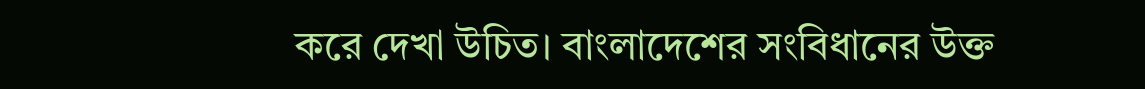করে দেখা উচিত। বাংলাদেশের সংবিধানের উক্ত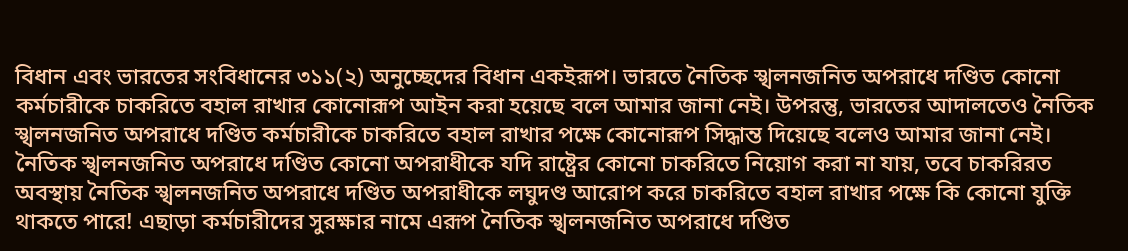বিধান এবং ভারতের সংবিধানের ৩১১(২) অনুচ্ছেদের বিধান একইরূপ। ভারতে নৈতিক স্খলনজনিত অপরাধে দণ্ডিত কোনো কর্মচারীকে চাকরিতে বহাল রাখার কোনোরূপ আইন করা হয়েছে বলে আমার জানা নেই। উপরন্তু, ভারতের আদালতেও নৈতিক স্খলনজনিত অপরাধে দণ্ডিত কর্মচারীকে চাকরিতে বহাল রাখার পক্ষে কোনোরূপ সিদ্ধান্ত দিয়েছে বলেও আমার জানা নেই।
নৈতিক স্খলনজনিত অপরাধে দণ্ডিত কোনো অপরাধীকে যদি রাষ্ট্রের কোনো চাকরিতে নিয়োগ করা না যায়, তবে চাকরিরত অবস্থায় নৈতিক স্খলনজনিত অপরাধে দণ্ডিত অপরাধীকে লঘুদণ্ড আরোপ করে চাকরিতে বহাল রাখার পক্ষে কি কোনো যুক্তি থাকতে পারে! এছাড়া কর্মচারীদের সুরক্ষার নামে এরূপ নৈতিক স্খলনজনিত অপরাধে দণ্ডিত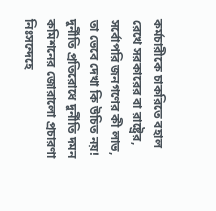কর্মচারীকে চাকরিতে বহাল রেখে সরকারের বা রাষ্ট্রের, সর্বোপরি জনগণের কী লাভ, তা ভেবে দেখা কি উচিত নয়!
দুর্নীতি প্রতিরোধে দুর্নীতি দমন কমিশনের জোরালো প্রচারণা নিঃসন্দেহে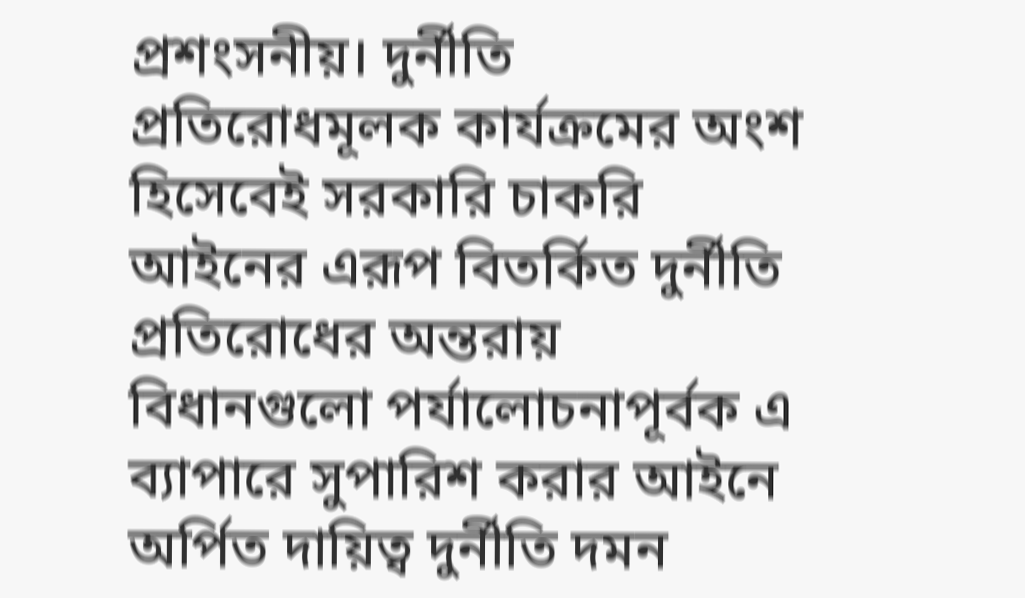প্রশংসনীয়। দুর্নীতি প্রতিরোধমূলক কার্যক্রমের অংশ হিসেবেই সরকারি চাকরি আইনের এরূপ বিতর্কিত দুর্নীতি প্রতিরোধের অন্তরায় বিধানগুলো পর্যালোচনাপূর্বক এ ব্যাপারে সুপারিশ করার আইনে অর্পিত দায়িত্ব দুর্নীতি দমন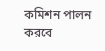কমিশন পালন করবে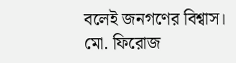বলেই জনগণের বিশ্বাস।
মো. ফিরোজ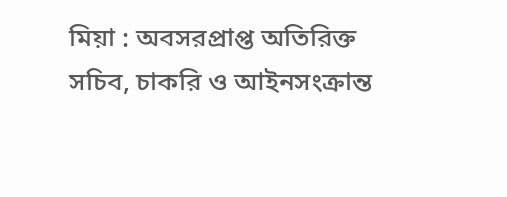মিয়া : অবসরপ্রাপ্ত অতিরিক্ত সচিব, চাকরি ও আইনসংক্রান্ত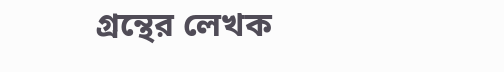গ্রন্থের লেখক